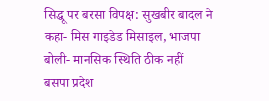सिद्धू पर बरसा विपक्ष: सुखबीर बादल ने कहा- मिस गाइडेड मिसाइल, भाजपा बोली- मानसिक स्थिति ठीक नहीं
बसपा प्रदेश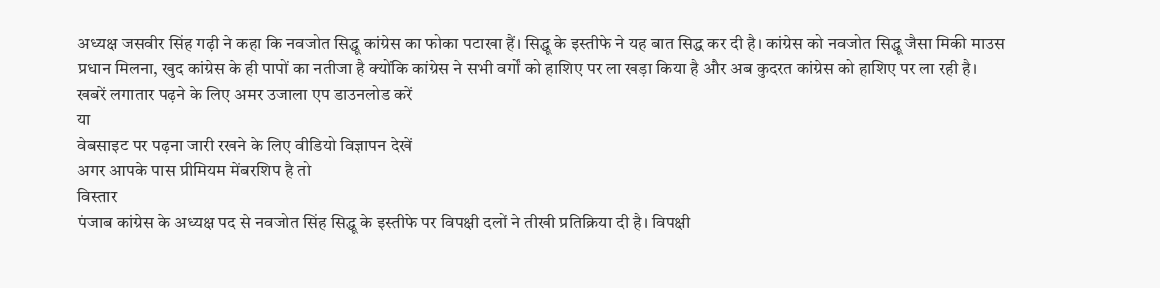अध्यक्ष जसवीर सिंह गढ़ी ने कहा कि नवजोत सिद्धू कांग्रेस का फोका पटाखा हैं। सिद्धू के इस्तीफे ने यह बात सिद्ध कर दी है। कांग्रेस को नवजोत सिद्धू जैसा मिकी माउस प्रधान मिलना, खुद कांग्रेस के ही पापों का नतीजा है क्योंकि कांग्रेस ने सभी वर्गों को हाशिए पर ला खड़ा किया है और अब कुदरत कांग्रेस को हाशिए पर ला रही है।
खबरें लगातार पढ़ने के लिए अमर उजाला एप डाउनलोड करें
या
वेबसाइट पर पढ़ना जारी रखने के लिए वीडियो विज्ञापन देखें
अगर आपके पास प्रीमियम मेंबरशिप है तो
विस्तार
पंजाब कांग्रेस के अध्यक्ष पद से नवजोत सिंह सिद्धू के इस्तीफे पर विपक्षी दलों ने तीखी प्रतिक्रिया दी है। विपक्षी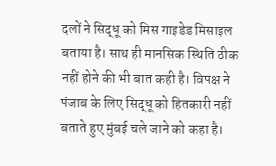दलों ने सिद्धू को मिस गाइडेड मिसाइल बताया है। साथ ही मानसिक स्थिति ठीक नहीं होने की भी बात कही है। विपक्ष ने पंजाब के लिए सिद्धू को हितकारी नहीं बताते हुए मुंबई चले जाने को कहा है।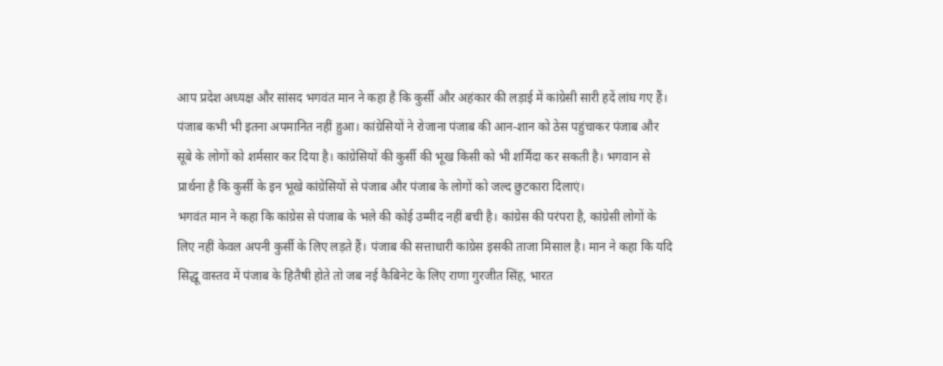आप प्रदेश अध्यक्ष और सांसद भगवंत मान ने कहा है कि कुर्सी और अहंकार की लड़ाई में कांग्रेसी सारी हदें लांघ गए हैं। पंजाब कभी भी इतना अपमानित नहीं हुआ। कांग्रेसियों ने रोजाना पंजाब की आन-शान को ठेस पहुंचाकर पंजाब और सूबे के लोगों को शर्मसार कर दिया है। कांग्रेसियों की कुर्सी की भूख किसी को भी शर्मिंदा कर सकती है। भगवान से प्रार्थना है कि कुर्सी के इन भूखे कांग्रेसियों से पंजाब और पंजाब के लोगों को जल्द छुटकारा दिलाएं।
भगवंत मान ने कहा कि कांग्रेस से पंजाब के भले की कोई उम्मीद नहीं बची है। कांग्रेस की परंपरा है, कांग्रेसी लोगों के लिए नहीं केवल अपनी कुर्सी के लिए लड़ते हैं। पंजाब की सत्ताधारी कांग्रेस इसकी ताजा मिसाल है। मान ने कहा कि यदि सिद्धू वास्तव में पंजाब के हितैषी होते तो जब नई कैबिनेट के लिए राणा गुरजीत सिंह, भारत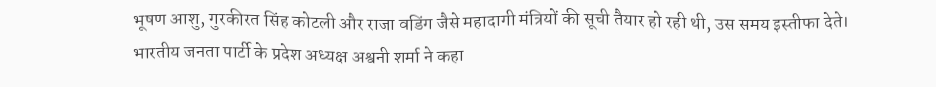भूषण आशु, गुरकीरत सिंह कोटली और राजा वडिंग जैसे महादागी मंत्रियों की सूची तैयार हो रही थी, उस समय इस्तीफा देते।
भारतीय जनता पार्टी के प्रदेश अध्यक्ष अश्वनी शर्मा ने कहा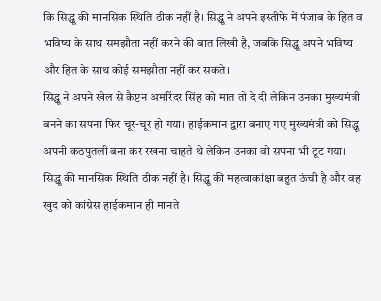कि सिद्धू की मानसिक स्थिति ठीक नहीं है। सिद्धू ने अपने इस्तीफे में पंजाब के हित व भविष्य के साथ समझौता नहीं करने की बात लिखी है, जबकि सिद्धू अपने भविष्य और हित के साथ कोई समझौता नहीं कर सकते।
सिद्धू ने अपने खेल से कैप्टन अमरिंदर सिंह को मात तो दे दी लेकिन उनका मुख्यमंत्री बनने का सपना फिर चूर-चूर हो गया। हाईकमान द्वारा बनाए गए मुख्यमंत्री को सिद्धू अपनी कठपुतली बना कर रखना चाहते थे लेकिन उनका वो सपना भी टूट गया।
सिद्धू की मानसिक स्थिति ठीक नहीं है। सिद्धू की महत्वाकांक्षा बहुत ऊंची है और वह खुद को कांग्रेस हाईकमान ही मानते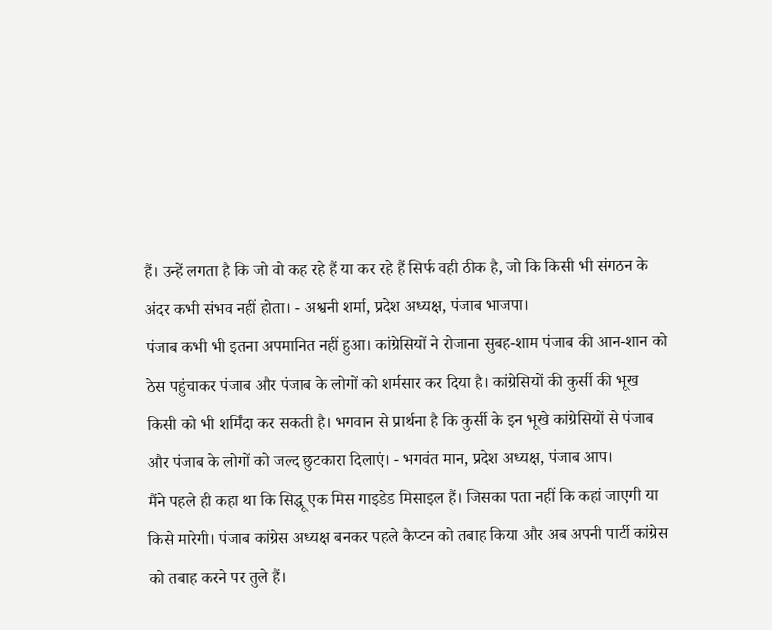हैं। उन्हें लगता है कि जो वो कह रहे हैं या कर रहे हैं सिर्फ वही ठीक है, जो कि किसी भी संगठन के अंदर कभी संभव नहीं होता। - अश्वनी शर्मा, प्रदेश अध्यक्ष, पंजाब भाजपा।
पंजाब कभी भी इतना अपमानित नहीं हुआ। कांग्रेसियों ने रोजाना सुबह-शाम पंजाब की आन-शान को ठेस पहुंचाकर पंजाब और पंजाब के लोगों को शर्मसार कर दिया है। कांग्रेसियों की कुर्सी की भूख किसी को भी शर्मिंदा कर सकती है। भगवान से प्रार्थना है कि कुर्सी के इन भूखे कांग्रेसियों से पंजाब और पंजाब के लोगों को जल्द छुटकारा दिलाएं। - भगवंत मान, प्रदेश अध्यक्ष, पंजाब आप।
मैंने पहले ही कहा था कि सिद्धू एक मिस गाइडेड मिसाइल हैं। जिसका पता नहीं कि कहां जाएगी या किसे मारेगी। पंजाब कांग्रेस अध्यक्ष बनकर पहले कैप्टन को तबाह किया और अब अपनी पार्टी कांग्रेस को तबाह करने पर तुले हैं।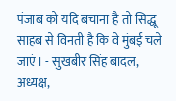पंजाब को यदि बचाना है तो सिद्धू साहब से विनती है कि वे मुंबई चले जाएं। - सुखबीर सिंह बादल, अध्यक्ष,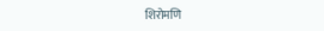शिरोमणि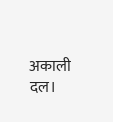अकाली दल।